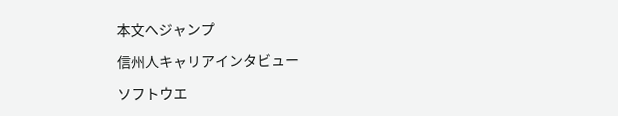本文へジャンプ

信州人キャリアインタビュー

ソフトウエ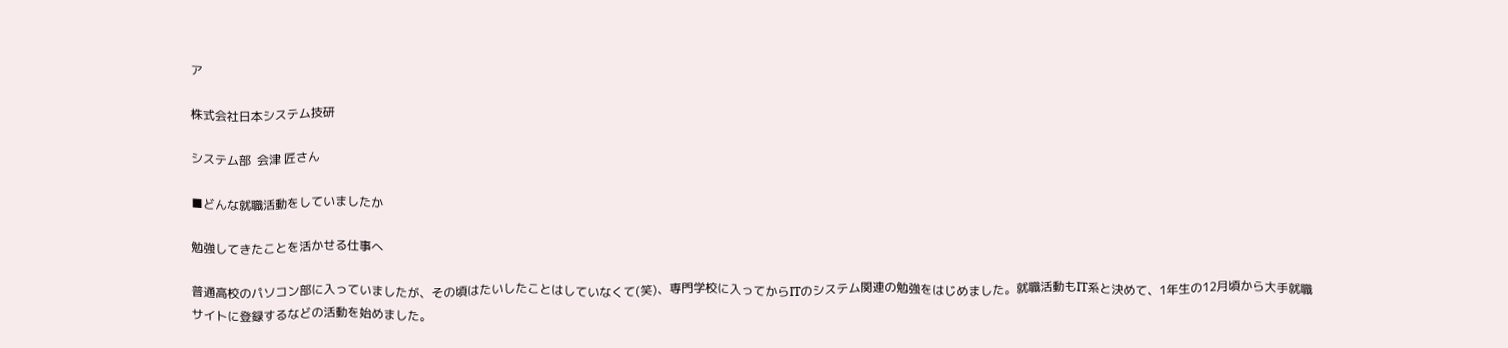ア

株式会社日本システム技研

システム部  会津 匠さん

■どんな就職活動をしていましたか

勉強してきたことを活かせる仕事へ

普通高校のパソコン部に入っていましたが、その頃はたいしたことはしていなくて(笑)、専門学校に入ってからITのシステム関連の勉強をはじめました。就職活動もIT系と決めて、1年生の12月頃から大手就職サイトに登録するなどの活動を始めました。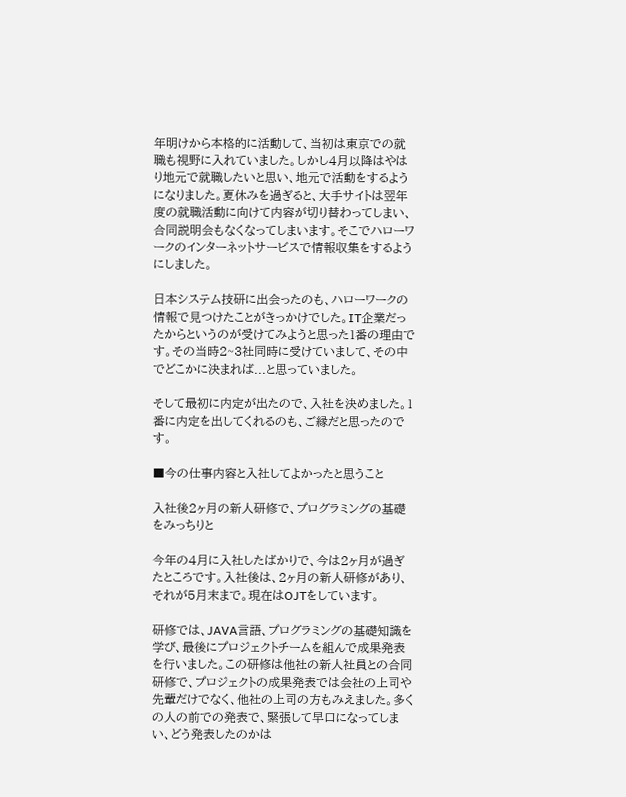年明けから本格的に活動して、当初は東京での就職も視野に入れていました。しかし4月以降はやはり地元で就職したいと思い、地元で活動をするようになりました。夏休みを過ぎると、大手サイトは翌年度の就職活動に向けて内容が切り替わってしまい、合同説明会もなくなってしまいます。そこでハローワークのインターネットサービスで情報収集をするようにしました。

日本システム技研に出会ったのも、ハローワークの情報で見つけたことがきっかけでした。IT企業だったからというのが受けてみようと思った1番の理由です。その当時2~3社同時に受けていまして、その中でどこかに決まれば...と思っていました。

そして最初に内定が出たので、入社を決めました。1番に内定を出してくれるのも、ご縁だと思ったのです。

■今の仕事内容と入社してよかったと思うこと

入社後2ヶ月の新人研修で、プログラミングの基礎をみっちりと

今年の4月に入社したばかりで、今は2ヶ月が過ぎたところです。入社後は、2ヶ月の新人研修があり、それが5月末まで。現在はOJTをしています。

研修では、JAVA言語、プログラミングの基礎知識を学び、最後にプロジェクトチームを組んで成果発表を行いました。この研修は他社の新人社員との合同研修で、プロジェクトの成果発表では会社の上司や先輩だけでなく、他社の上司の方もみえました。多くの人の前での発表で、緊張して早口になってしまい、どう発表したのかは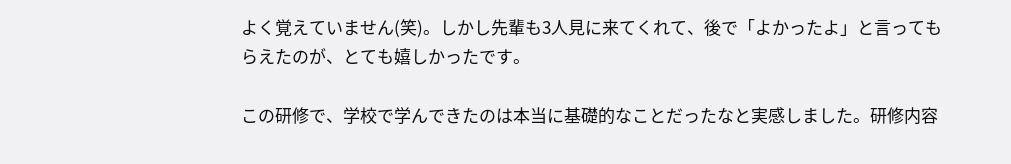よく覚えていません(笑)。しかし先輩も3人見に来てくれて、後で「よかったよ」と言ってもらえたのが、とても嬉しかったです。

この研修で、学校で学んできたのは本当に基礎的なことだったなと実感しました。研修内容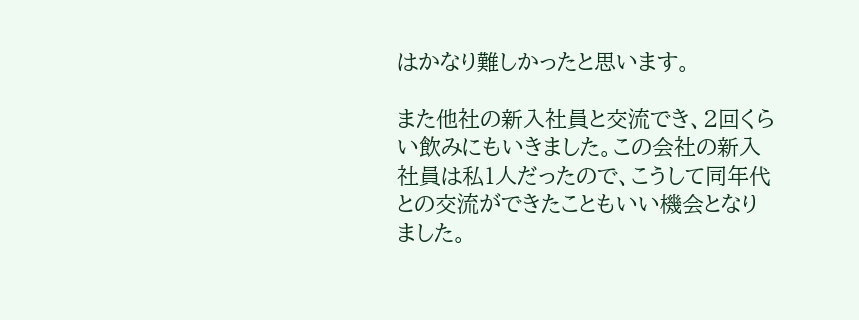はかなり難しかったと思います。

また他社の新入社員と交流でき、2回くらい飲みにもいきました。この会社の新入社員は私1人だったので、こうして同年代との交流ができたこともいい機会となりました。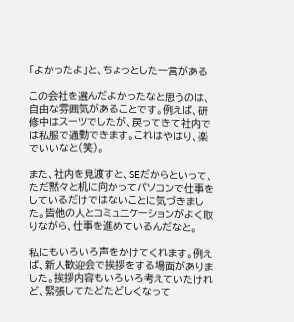「よかったよ」と、ちょっとした一言がある

この会社を選んだよかったなと思うのは、自由な雰囲気があることです。例えば、研修中はスーツでしたが、戻ってきて社内では私服で通勤できます。これはやはり、楽でいいなと(笑)。

また、社内を見渡すと、SEだからといって、ただ黙々と机に向かってパソコンで仕事をしているだけではないことに気づきました。皆他の人とコミュニケーションがよく取りながら、仕事を進めているんだなと。

私にもいろいろ声をかけてくれます。例えば、新人歓迎会で挨拶をする場面がありました。挨拶内容もいろいろ考えていたけれど、緊張してたどたどしくなって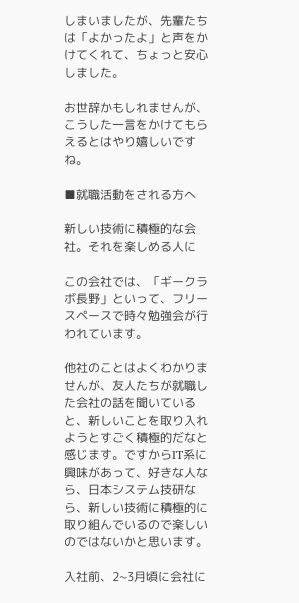しまいましたが、先輩たちは「よかったよ」と声をかけてくれて、ちょっと安心しました。

お世辞かもしれませんが、こうした一言をかけてもらえるとはやり嬉しいですね。

■就職活動をされる方へ

新しい技術に積極的な会社。それを楽しめる人に

この会社では、「ギークラボ長野」といって、フリースペースで時々勉強会が行われています。

他社のことはよくわかりませんが、友人たちが就職した会社の話を聞いていると、新しいことを取り入れようとすごく積極的だなと感じます。ですからIT系に興味があって、好きな人なら、日本システム技研なら、新しい技術に積極的に取り組んでいるので楽しいのではないかと思います。

入社前、2~3月頃に会社に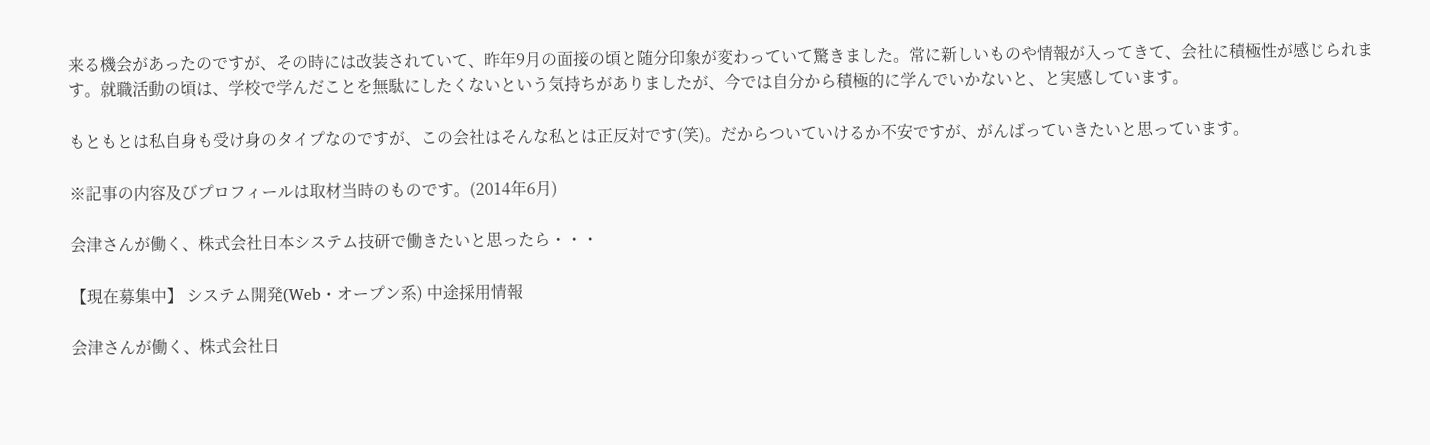来る機会があったのですが、その時には改装されていて、昨年9月の面接の頃と随分印象が変わっていて驚きました。常に新しいものや情報が入ってきて、会社に積極性が感じられます。就職活動の頃は、学校で学んだことを無駄にしたくないという気持ちがありましたが、今では自分から積極的に学んでいかないと、と実感しています。

もともとは私自身も受け身のタイプなのですが、この会社はそんな私とは正反対です(笑)。だからついていけるか不安ですが、がんばっていきたいと思っています。

※記事の内容及びプロフィールは取材当時のものです。(2014年6月)

会津さんが働く、株式会社日本システム技研で働きたいと思ったら・・・

【現在募集中】 システム開発(Web・オープン系) 中途採用情報

会津さんが働く、株式会社日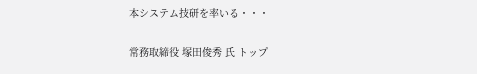本システム技研を率いる・・・

常務取締役 塚田俊秀 氏 トップ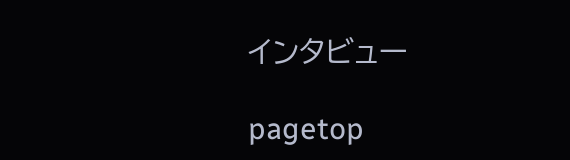インタビュー

pagetop